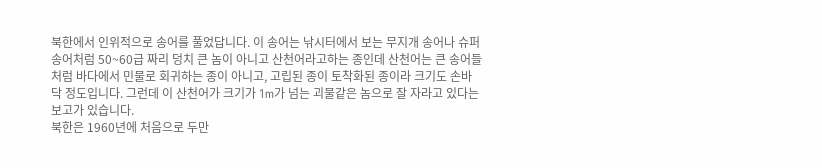북한에서 인위적으로 송어를 풀었답니다. 이 송어는 낚시터에서 보는 무지개 송어나 슈퍼 송어처럼 50~60급 짜리 덩치 큰 놈이 아니고 산천어라고하는 종인데 산천어는 큰 송어들처럼 바다에서 민물로 회귀하는 종이 아니고, 고립된 종이 토착화된 종이라 크기도 손바닥 정도입니다. 그런데 이 산천어가 크기가 1m가 넘는 괴물같은 놈으로 잘 자라고 있다는 보고가 있습니다.
북한은 1960년에 처음으로 두만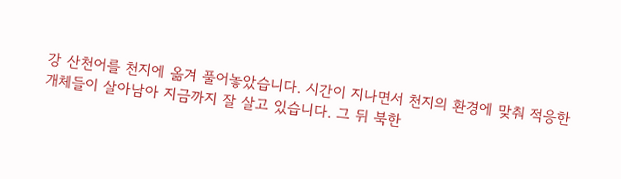강 산천어를 천지에 옮겨 풀어놓았습니다. 시간이 지나면서 천지의 환경에 맞춰 적응한 개체들이 살아남아 지금까지 잘 살고 있습니다. 그 뒤 북한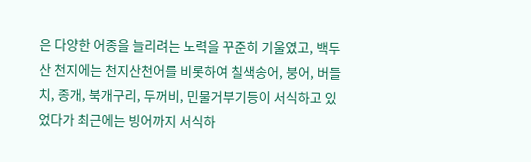은 다양한 어종을 늘리려는 노력을 꾸준히 기울였고, 백두산 천지에는 천지산천어를 비롯하여 칠색송어, 붕어, 버들치, 종개, 북개구리, 두꺼비, 민물거부기등이 서식하고 있었다가 최근에는 빙어까지 서식하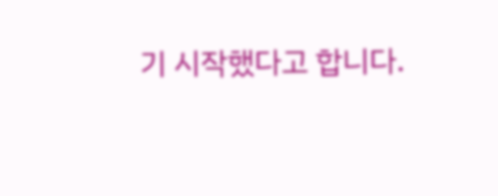기 시작했다고 합니다.